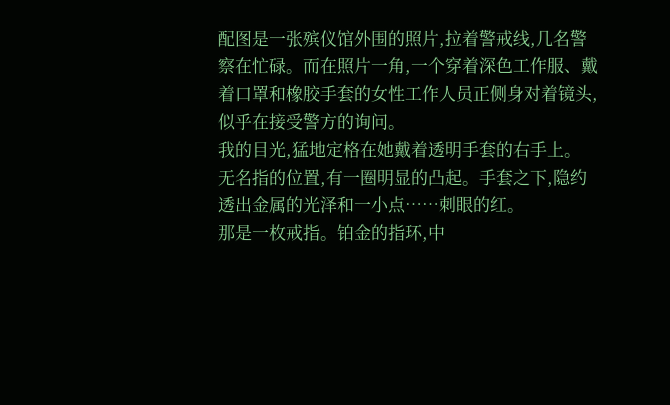配图是一张殡仪馆外围的照片,拉着警戒线,几名警察在忙碌。而在照片一角,一个穿着深色工作服、戴着口罩和橡胶手套的女性工作人员正侧身对着镜头,似乎在接受警方的询问。
我的目光,猛地定格在她戴着透明手套的右手上。
无名指的位置,有一圈明显的凸起。手套之下,隐约透出金属的光泽和一小点……刺眼的红。
那是一枚戒指。铂金的指环,中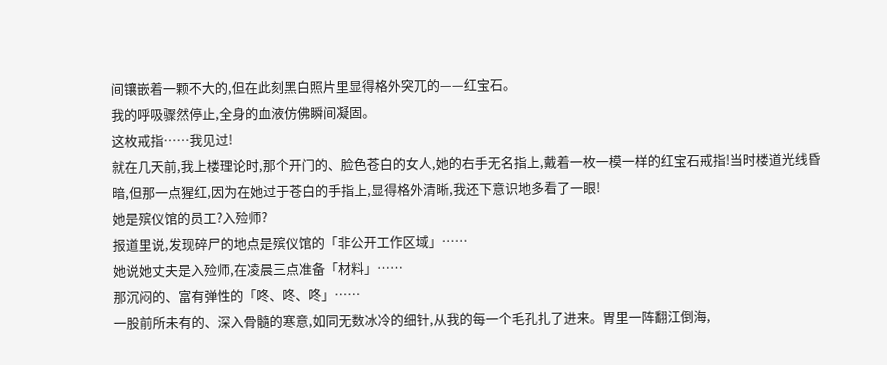间镶嵌着一颗不大的,但在此刻黑白照片里显得格外突兀的——红宝石。
我的呼吸骤然停止,全身的血液仿佛瞬间凝固。
这枚戒指……我见过!
就在几天前,我上楼理论时,那个开门的、脸色苍白的女人,她的右手无名指上,戴着一枚一模一样的红宝石戒指!当时楼道光线昏暗,但那一点猩红,因为在她过于苍白的手指上,显得格外清晰,我还下意识地多看了一眼!
她是殡仪馆的员工?入殓师?
报道里说,发现碎尸的地点是殡仪馆的「非公开工作区域」……
她说她丈夫是入殓师,在凌晨三点准备「材料」……
那沉闷的、富有弹性的「咚、咚、咚」……
一股前所未有的、深入骨髓的寒意,如同无数冰冷的细针,从我的每一个毛孔扎了进来。胃里一阵翻江倒海,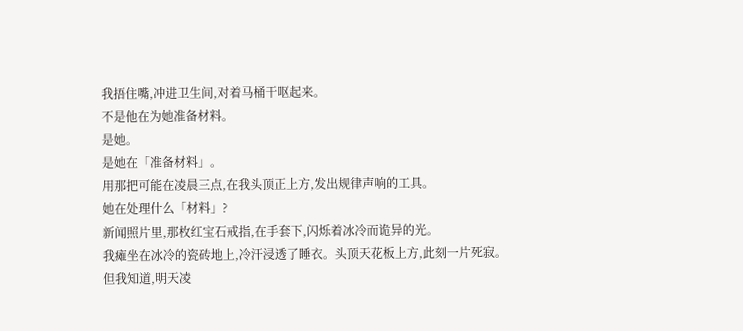我捂住嘴,冲进卫生间,对着马桶干呕起来。
不是他在为她准备材料。
是她。
是她在「准备材料」。
用那把可能在凌晨三点,在我头顶正上方,发出规律声响的工具。
她在处理什么「材料」?
新闻照片里,那枚红宝石戒指,在手套下,闪烁着冰冷而诡异的光。
我瘫坐在冰冷的瓷砖地上,冷汗浸透了睡衣。头顶天花板上方,此刻一片死寂。
但我知道,明天凌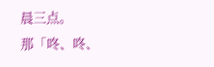晨三点。
那「咚、咚、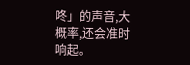咚」的声音,大概率,还会准时响起。